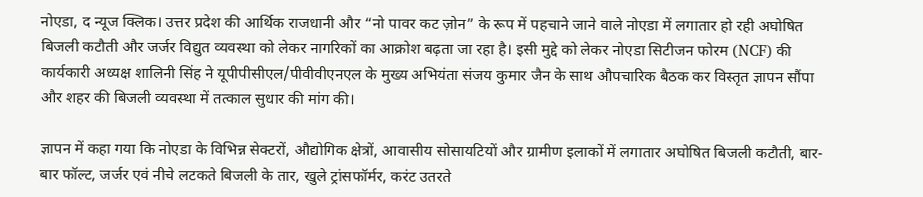नोएडा, द न्यूज क्लिक। उत्तर प्रदेश की आर्थिक राजधानी और “नो पावर कट ज़ोन” के रूप में पहचाने जाने वाले नोएडा में लगातार हो रही अघोषित बिजली कटौती और जर्जर विद्युत व्यवस्था को लेकर नागरिकों का आक्रोश बढ़ता जा रहा है। इसी मुद्दे को लेकर नोएडा सिटीजन फोरम (NCF) की कार्यकारी अध्यक्ष शालिनी सिंह ने यूपीपीसीएल/पीवीवीएनएल के मुख्य अभियंता संजय कुमार जैन के साथ औपचारिक बैठक कर विस्तृत ज्ञापन सौंपा और शहर की बिजली व्यवस्था में तत्काल सुधार की मांग की।

ज्ञापन में कहा गया कि नोएडा के विभिन्न सेक्टरों, औद्योगिक क्षेत्रों, आवासीय सोसायटियों और ग्रामीण इलाकों में लगातार अघोषित बिजली कटौती, बार-बार फॉल्ट, जर्जर एवं नीचे लटकते बिजली के तार, खुले ट्रांसफॉर्मर, करंट उतरते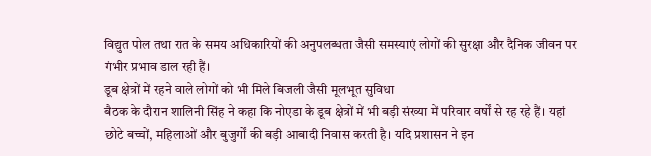विद्युत पोल तथा रात के समय अधिकारियों की अनुपलब्धता जैसी समस्याएं लोगों की सुरक्षा और दैनिक जीवन पर गंभीर प्रभाव डाल रही हैं।
डूब क्षेत्रों में रहने वाले लोगों को भी मिले बिजली जैसी मूलभूत सुविधा
बैठक के दौरान शालिनी सिंह ने कहा कि नोएडा के डूब क्षेत्रों में भी बड़ी संख्या में परिवार वर्षों से रह रहे हैं। यहां छोटे बच्चों, महिलाओं और बुजुर्गों की बड़ी आबादी निवास करती है। यदि प्रशासन ने इन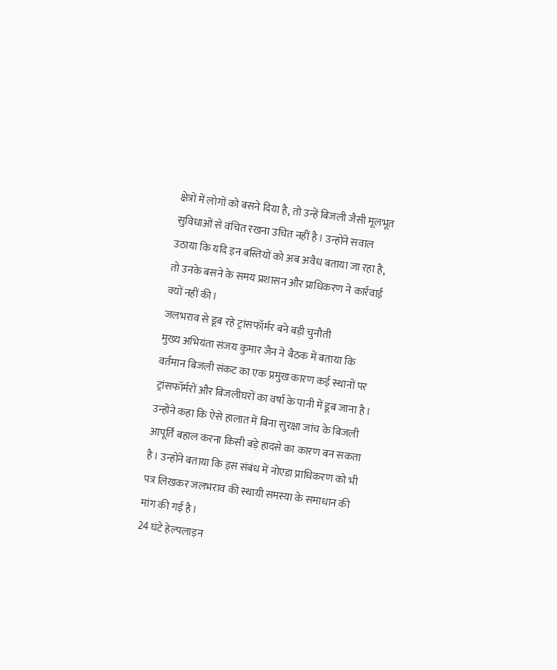क्षेत्रों में लोगों को बसने दिया है, तो उन्हें बिजली जैसी मूलभूत सुविधाओं से वंचित रखना उचित नहीं है। उन्होंने सवाल उठाया कि यदि इन बस्तियों को अब अवैध बताया जा रहा है, तो उनके बसने के समय प्रशासन और प्राधिकरण ने कार्रवाई क्यों नहीं की।
जलभराव से डूब रहे ट्रांसफॉर्मर बने बड़ी चुनौती
मुख्य अभियंता संजय कुमार जैन ने बैठक में बताया कि वर्तमान बिजली संकट का एक प्रमुख कारण कई स्थानों पर ट्रांसफॉर्मरों और बिजलीघरों का वर्षा के पानी में डूब जाना है। उन्होंने कहा कि ऐसे हालात में बिना सुरक्षा जांच के बिजली आपूर्ति बहाल करना किसी बड़े हादसे का कारण बन सकता है। उन्होंने बताया कि इस संबंध में नोएडा प्राधिकरण को भी पत्र लिखकर जलभराव की स्थायी समस्या के समाधान की मांग की गई है।
24 घंटे हेल्पलाइन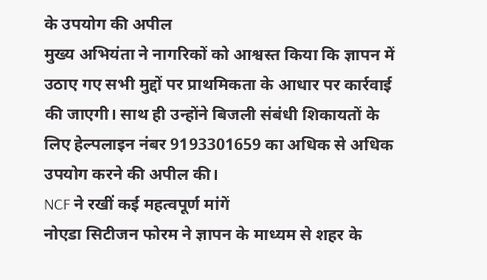के उपयोग की अपील
मुख्य अभियंता ने नागरिकों को आश्वस्त किया कि ज्ञापन में उठाए गए सभी मुद्दों पर प्राथमिकता के आधार पर कार्रवाई की जाएगी। साथ ही उन्होंने बिजली संबंधी शिकायतों के लिए हेल्पलाइन नंबर 9193301659 का अधिक से अधिक उपयोग करने की अपील की।
NCF ने रखीं कई महत्वपूर्ण मांगें
नोएडा सिटीजन फोरम ने ज्ञापन के माध्यम से शहर के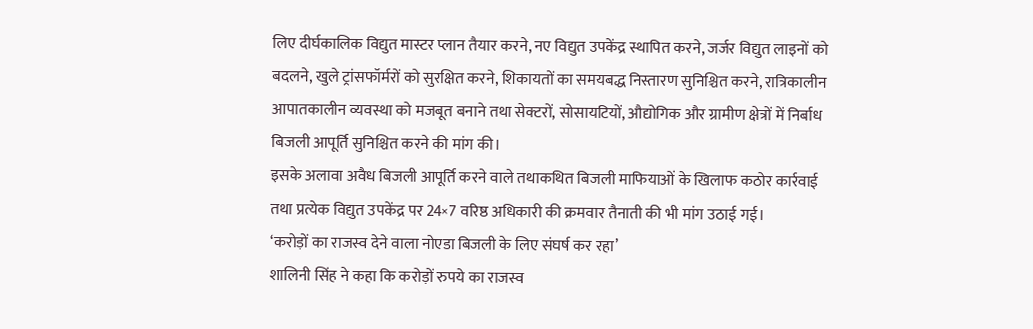लिए दीर्घकालिक विद्युत मास्टर प्लान तैयार करने, नए विद्युत उपकेंद्र स्थापित करने, जर्जर विद्युत लाइनों को बदलने, खुले ट्रांसफॉर्मरों को सुरक्षित करने, शिकायतों का समयबद्ध निस्तारण सुनिश्चित करने, रात्रिकालीन आपातकालीन व्यवस्था को मजबूत बनाने तथा सेक्टरों, सोसायटियों, औद्योगिक और ग्रामीण क्षेत्रों में निर्बाध बिजली आपूर्ति सुनिश्चित करने की मांग की।
इसके अलावा अवैध बिजली आपूर्ति करने वाले तथाकथित बिजली माफियाओं के खिलाफ कठोर कार्रवाई तथा प्रत्येक विद्युत उपकेंद्र पर 24×7 वरिष्ठ अधिकारी की क्रमवार तैनाती की भी मांग उठाई गई।
‘करोड़ों का राजस्व देने वाला नोएडा बिजली के लिए संघर्ष कर रहा’
शालिनी सिंह ने कहा कि करोड़ों रुपये का राजस्व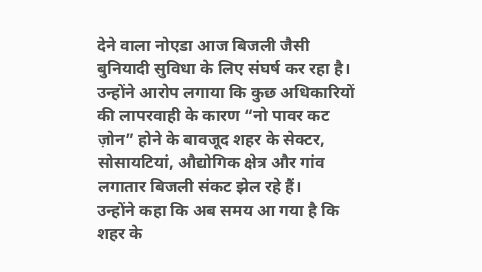देने वाला नोएडा आज बिजली जैसी बुनियादी सुविधा के लिए संघर्ष कर रहा है। उन्होंने आरोप लगाया कि कुछ अधिकारियों की लापरवाही के कारण “नो पावर कट ज़ोन” होने के बावजूद शहर के सेक्टर, सोसायटियां, औद्योगिक क्षेत्र और गांव लगातार बिजली संकट झेल रहे हैं।
उन्होंने कहा कि अब समय आ गया है कि शहर के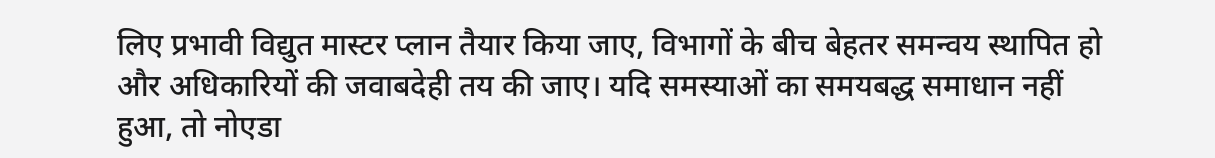लिए प्रभावी विद्युत मास्टर प्लान तैयार किया जाए, विभागों के बीच बेहतर समन्वय स्थापित हो और अधिकारियों की जवाबदेही तय की जाए। यदि समस्याओं का समयबद्ध समाधान नहीं हुआ, तो नोएडा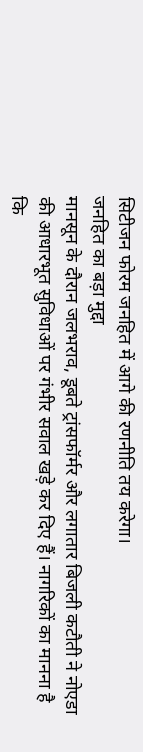सिटीजन फोरम जनहित में आगे की रणनीति तय करेगा।
जनहित का बड़ा मुद्दा
मानसून के दौरान जलभराव, डूबते ट्रांसफॉर्मर और लगातार बिजली कटौती ने नोएडा की आधारभूत सुविधाओं पर गंभीर सवाल खड़े कर दिए हैं। नागरिकों का मानना है कि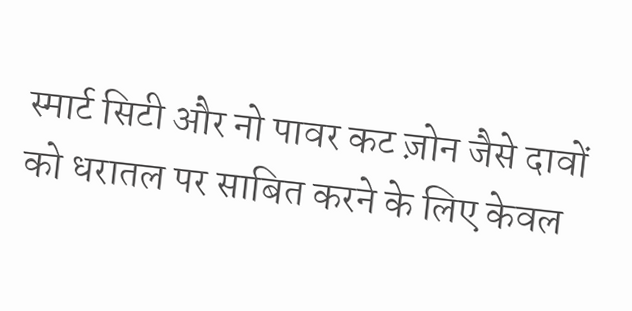स्मार्ट सिटी और नो पावर कट ज़ोन जैसे दावों को धरातल पर साबित करने के लिए केवल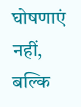घोषणाएं नहीं, बल्कि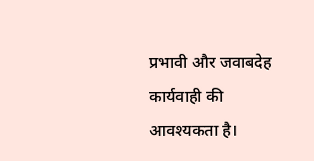प्रभावी और जवाबदेह कार्यवाही की आवश्यकता है।